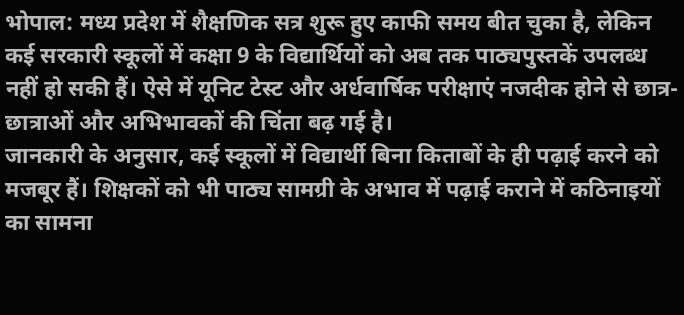भोपाल: मध्य प्रदेश में शैक्षणिक सत्र शुरू हुए काफी समय बीत चुका है, लेकिन कई सरकारी स्कूलों में कक्षा 9 के विद्यार्थियों को अब तक पाठ्यपुस्तकें उपलब्ध नहीं हो सकी हैं। ऐसे में यूनिट टेस्ट और अर्धवार्षिक परीक्षाएं नजदीक होने से छात्र-छात्राओं और अभिभावकों की चिंता बढ़ गई है।
जानकारी के अनुसार, कई स्कूलों में विद्यार्थी बिना किताबों के ही पढ़ाई करने को मजबूर हैं। शिक्षकों को भी पाठ्य सामग्री के अभाव में पढ़ाई कराने में कठिनाइयों का सामना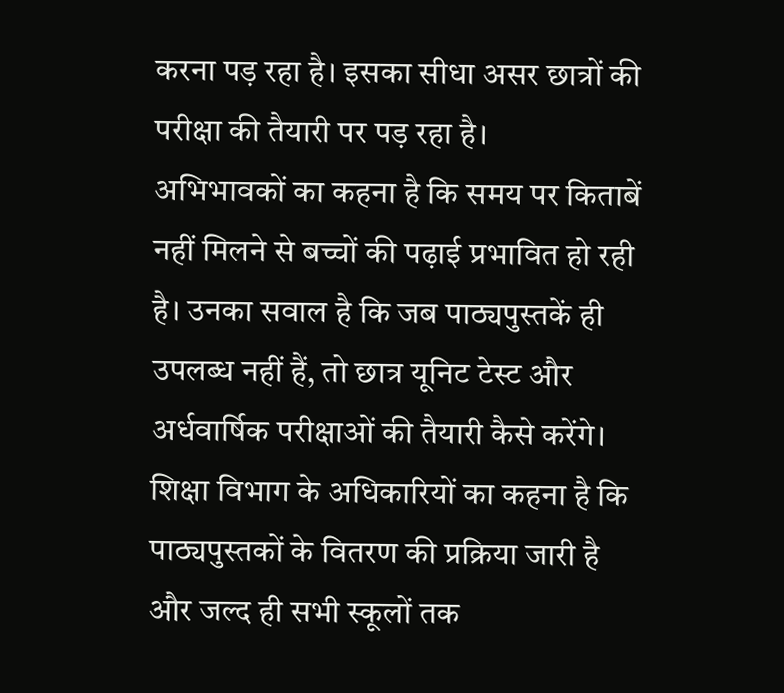करना पड़ रहा है। इसका सीधा असर छात्रों की परीक्षा की तैयारी पर पड़ रहा है।
अभिभावकों का कहना है कि समय पर किताबें नहीं मिलने से बच्चों की पढ़ाई प्रभावित हो रही है। उनका सवाल है कि जब पाठ्यपुस्तकें ही उपलब्ध नहीं हैं, तो छात्र यूनिट टेस्ट और अर्धवार्षिक परीक्षाओं की तैयारी कैसे करेंगे।
शिक्षा विभाग के अधिकारियों का कहना है कि पाठ्यपुस्तकों के वितरण की प्रक्रिया जारी है और जल्द ही सभी स्कूलों तक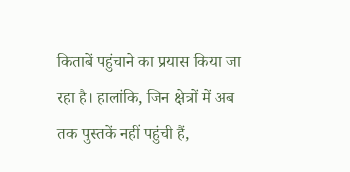किताबें पहुंचाने का प्रयास किया जा रहा है। हालांकि, जिन क्षेत्रों में अब तक पुस्तकें नहीं पहुंची हैं,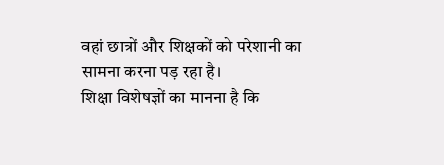वहां छात्रों और शिक्षकों को परेशानी का सामना करना पड़ रहा है।
शिक्षा विशेषज्ञों का मानना है कि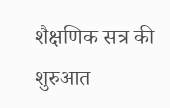शैक्षणिक सत्र की शुरुआत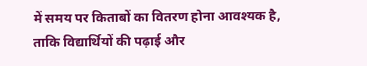में समय पर किताबों का वितरण होना आवश्यक है, ताकि विद्यार्थियों की पढ़ाई और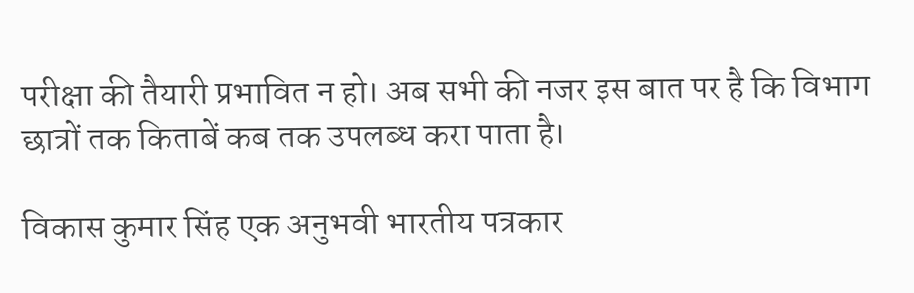परीक्षा की तैयारी प्रभावित न हो। अब सभी की नजर इस बात पर है कि विभाग छात्रों तक किताबें कब तक उपलब्ध करा पाता है।

विकास कुमार सिंह एक अनुभवी भारतीय पत्रकार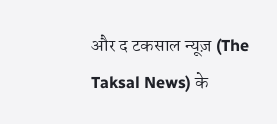और द टकसाल न्यूज़ (The Taksal News) के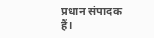प्रधान संपादक हैं।